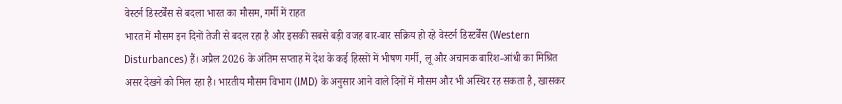वेस्टर्न डिस्टर्बेंस से बदला भारत का मौसम, गर्मी में राहत
भारत में मौसम इन दिनों तेजी से बदल रहा है और इसकी सबसे बड़ी वजह बार-बार सक्रिय हो रहे वेस्टर्न डिस्टर्बेंस (Western Disturbances) हैं। अप्रैल 2026 के अंतिम सप्ताह में देश के कई हिस्सों में भीषण गर्मी, लू और अचानक बारिश-आंधी का मिश्रित असर देखने को मिल रहा है। भारतीय मौसम विभाग (IMD) के अनुसार आने वाले दिनों में मौसम और भी अस्थिर रह सकता है, खासकर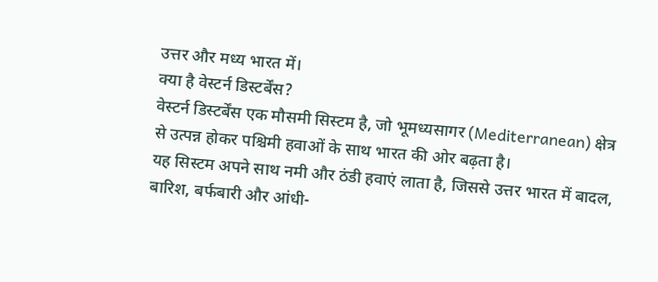उत्तर और मध्य भारत में।
क्या है वेस्टर्न डिस्टर्बेंस?
वेस्टर्न डिस्टर्बेंस एक मौसमी सिस्टम है, जो भूमध्यसागर (Mediterranean) क्षेत्र से उत्पन्न होकर पश्चिमी हवाओं के साथ भारत की ओर बढ़ता है।
यह सिस्टम अपने साथ नमी और ठंडी हवाएं लाता है, जिससे उत्तर भारत में बादल, बारिश, बर्फबारी और आंधी-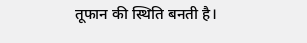तूफान की स्थिति बनती है।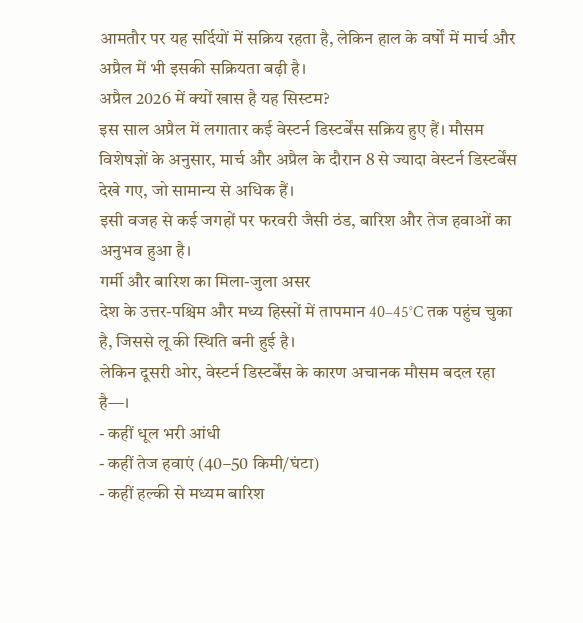आमतौर पर यह सर्दियों में सक्रिय रहता है, लेकिन हाल के वर्षों में मार्च और अप्रैल में भी इसकी सक्रियता बढ़ी है।
अप्रैल 2026 में क्यों खास है यह सिस्टम?
इस साल अप्रैल में लगातार कई वेस्टर्न डिस्टर्बेंस सक्रिय हुए हैं। मौसम विशेषज्ञों के अनुसार, मार्च और अप्रैल के दौरान 8 से ज्यादा वेस्टर्न डिस्टर्बेंस देखे गए, जो सामान्य से अधिक हैं।
इसी वजह से कई जगहों पर फरवरी जैसी ठंड, बारिश और तेज हवाओं का अनुभव हुआ है।
गर्मी और बारिश का मिला-जुला असर
देश के उत्तर-पश्चिम और मध्य हिस्सों में तापमान 40–45°C तक पहुंच चुका है, जिससे लू की स्थिति बनी हुई है।
लेकिन दूसरी ओर, वेस्टर्न डिस्टर्बेंस के कारण अचानक मौसम बदल रहा है—।
- कहीं धूल भरी आंधी
- कहीं तेज हवाएं (40–50 किमी/घंटा)
- कहीं हल्की से मध्यम बारिश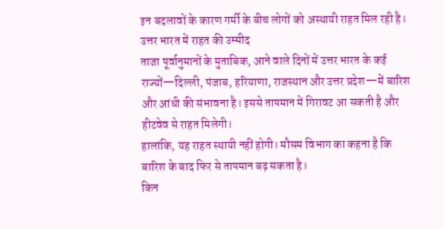इन बदलावों के कारण गर्मी के बीच लोगों को अस्थायी राहत मिल रही है।
उत्तर भारत में राहत की उम्मीद
ताजा पूर्वानुमानों के मुताबिक, आने वाले दिनों में उत्तर भारत के कई राज्यों—दिल्ली, पंजाब, हरियाणा, राजस्थान और उत्तर प्रदेश—में बारिश और आंधी की संभावना है। इससे तापमान में गिरावट आ सकती है और हीटवेव से राहत मिलेगी।
हालांकि, यह राहत स्थायी नहीं होगी। मौसम विभाग का कहना है कि बारिश के बाद फिर से तापमान बढ़ सकता है।
किन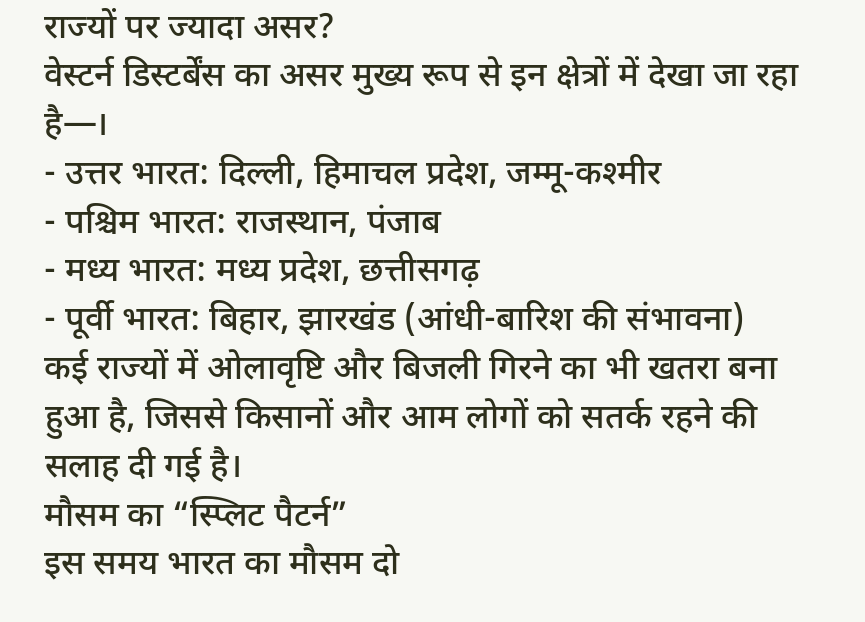राज्यों पर ज्यादा असर?
वेस्टर्न डिस्टर्बेंस का असर मुख्य रूप से इन क्षेत्रों में देखा जा रहा है—।
- उत्तर भारत: दिल्ली, हिमाचल प्रदेश, जम्मू-कश्मीर
- पश्चिम भारत: राजस्थान, पंजाब
- मध्य भारत: मध्य प्रदेश, छत्तीसगढ़
- पूर्वी भारत: बिहार, झारखंड (आंधी-बारिश की संभावना)
कई राज्यों में ओलावृष्टि और बिजली गिरने का भी खतरा बना हुआ है, जिससे किसानों और आम लोगों को सतर्क रहने की सलाह दी गई है।
मौसम का “स्प्लिट पैटर्न”
इस समय भारत का मौसम दो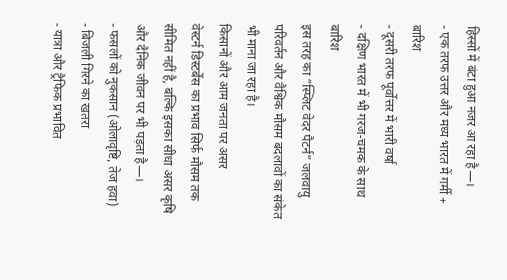हिस्सों में बंटा हुआ नजर आ रहा है—।
- एक तरफ उत्तर और मध्य भारत में गर्मी + बारिश
- दूसरी तरफ पूर्वोत्तर में भारी वर्षा
- दक्षिण भारत में भी गरज-चमक के साथ बारिश
इस तरह का “स्प्लिट वेदर पैटर्न” जलवायु परिवर्तन और वैश्विक मौसम बदलावों का संकेत भी माना जा रहा है।
किसानों और आम जनता पर असर
वेस्टर्न डिस्टर्बेंस का प्रभाव सिर्फ मौसम तक सीमित नहीं है, बल्कि इसका सीधा असर कृषि और दैनिक जीवन पर भी पड़ता है—।
- फसलों को नुकसान (ओलावृष्टि, तेज हवा)
- बिजली गिरने का खतरा
- यात्रा और ट्रैफिक प्रभावित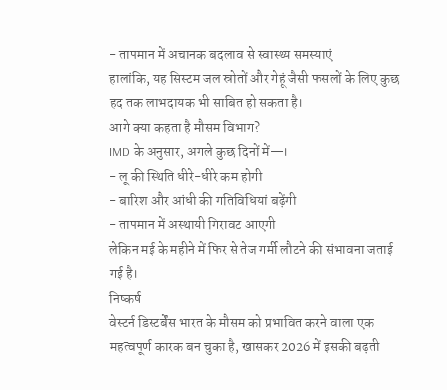- तापमान में अचानक बदलाव से स्वास्थ्य समस्याएं
हालांकि, यह सिस्टम जल स्रोतों और गेहूं जैसी फसलों के लिए कुछ हद तक लाभदायक भी साबित हो सकता है।
आगे क्या कहता है मौसम विभाग?
IMD के अनुसार, अगले कुछ दिनों में—।
- लू की स्थिति धीरे-धीरे कम होगी
- बारिश और आंधी की गतिविधियां बढ़ेंगी
- तापमान में अस्थायी गिरावट आएगी
लेकिन मई के महीने में फिर से तेज गर्मी लौटने की संभावना जताई गई है।
निष्कर्ष
वेस्टर्न डिस्टर्बेंस भारत के मौसम को प्रभावित करने वाला एक महत्वपूर्ण कारक बन चुका है, खासकर 2026 में इसकी बढ़ती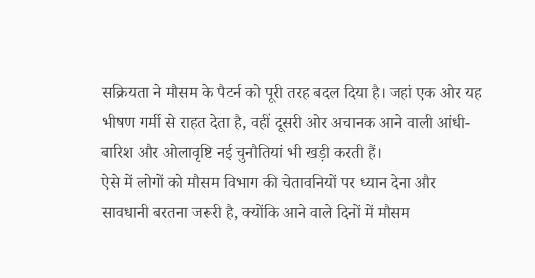सक्रियता ने मौसम के पैटर्न को पूरी तरह बदल दिया है। जहां एक ओर यह भीषण गर्मी से राहत देता है, वहीं दूसरी ओर अचानक आने वाली आंधी-बारिश और ओलावृष्टि नई चुनौतियां भी खड़ी करती हैं।
ऐसे में लोगों को मौसम विभाग की चेतावनियों पर ध्यान देना और सावधानी बरतना जरूरी है, क्योंकि आने वाले दिनों में मौसम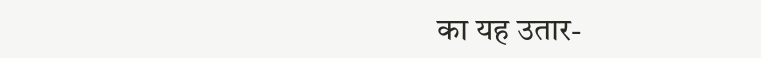का यह उतार-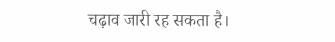चढ़ाव जारी रह सकता है।